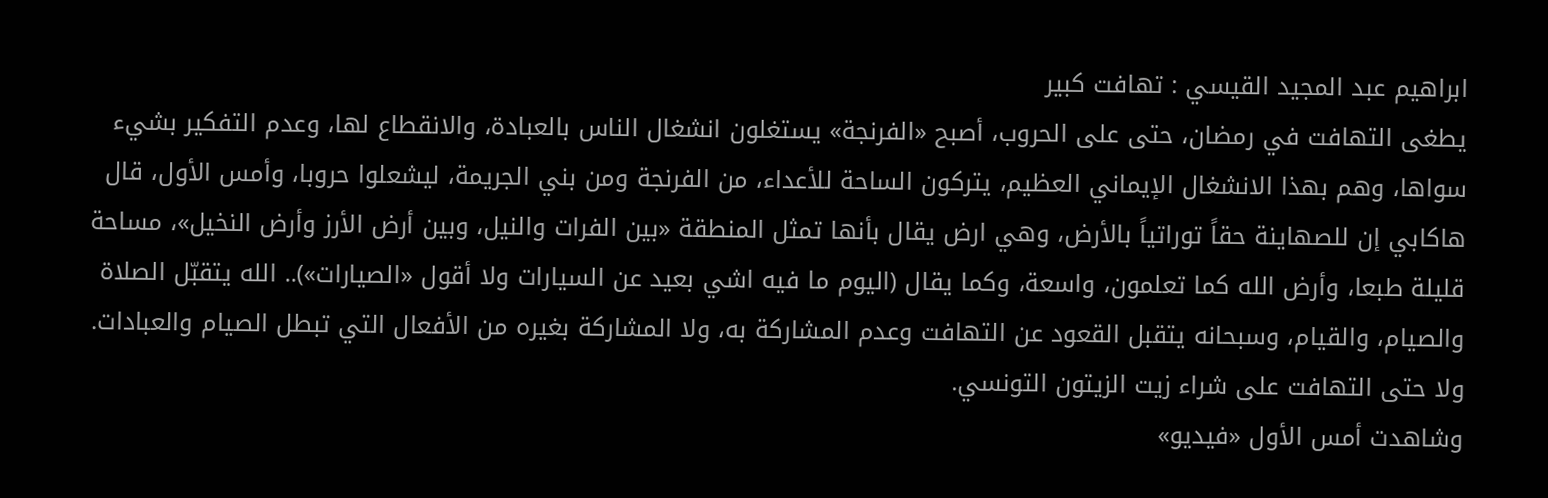ابراهيم عبد المجيد القيسي : تهافت كبير
يطغى التهافت في رمضان، حتى على الحروب، أصبح «الفرنجة» يستغلون انشغال الناس بالعبادة، والانقطاع لها، وعدم التفكير بشيء سواها، وهم بهذا الانشغال الإيماني العظيم، يتركون الساحة للأعداء، من الفرنجة ومن بني الجريمة، ليشعلوا حروبا، وأمس الأول، قال هاكابي إن للصهاينة حقاً توراتياً بالأرض، وهي ارض يقال بأنها تمثل المنطقة «بين الفرات والنيل، وبين أرض الأرز وأرض النخيل»، مساحة قليلة طبعا، وأرض الله كما تعلمون، واسعة، وكما يقال (اليوم ما فيه اشي بعيد عن السيارات ولا أقول «الصيارات»).. الله يتقبّل الصلاة والصيام، والقيام، وسبحانه يتقبل القعود عن التهافت وعدم المشاركة به، ولا المشاركة بغيره من الأفعال التي تبطل الصيام والعبادات.
ولا حتى التهافت على شراء زيت الزيتون التونسي.
وشاهدت أمس الأول «فيديو»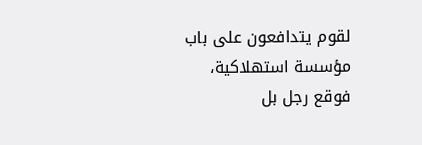لقوم يتدافعون على باب مؤسسة استهلاكية، فوقع رجل بل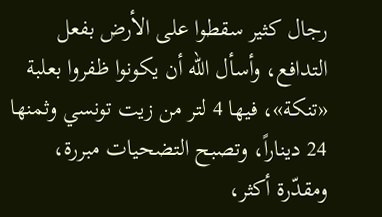رجال كثير سقطوا على الأرض بفعل التدافع، وأسأل الله أن يكونوا ظفروا بعلبة «تنكة»، فيها 4 لتر من زيت تونسي وثمنها 24 ديناراً، وتصبح التضحيات مبررة، ومقدّرة أكثر،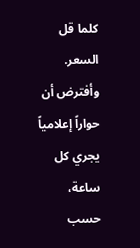كلما قل السعر.
وأفترض أن حواراً إعلامياً يجري كل ساعة، حسب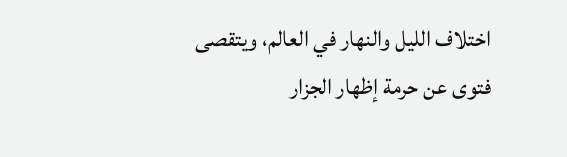اختلاف الليل والنهار في العالم، ويتقصى فتوى عن حرمة إظهار الجزار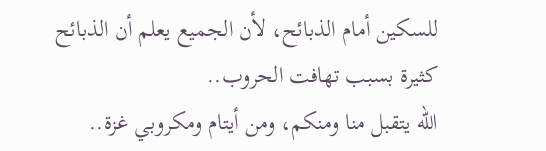للسكين أمام الذبائح، لأن الجميع يعلم أن الذبائح كثيرة بسبب تهافت الحروب..
الله يتقبل منا ومنكم، ومن أيتام ومكروبي غزة..